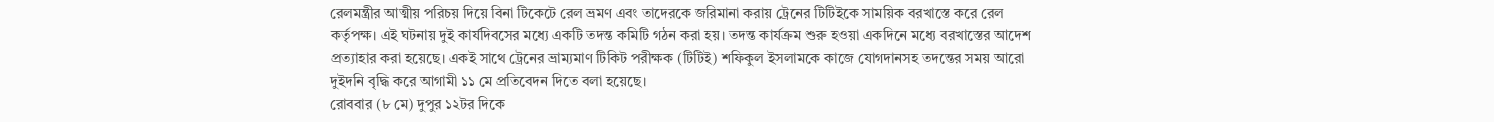রেলমন্ত্রীর আত্মীয় পরিচয় দিয়ে বিনা টিকেটে রেল ভ্রমণ এবং তাদেরকে জরিমানা করায় ট্রেনের টিটিইকে সাময়িক বরখাস্তে করে রেল কর্তৃপক্ষ। এই ঘটনায় দুই কার্যদিবসের মধ্যে একটি তদন্ত কমিটি গঠন করা হয়। তদন্ত কার্যক্রম শুরু হওয়া একদিনে মধ্যে বরখাস্তের আদেশ প্রত্যাহার করা হয়েছে। একই সাথে ট্রেনের ভ্রাম্যমাণ টিকিট পরীক্ষক (টিটিই) শফিকুল ইসলামকে কাজে যোগদানসহ তদন্তের সময় আরো দুইদনি বৃদ্ধি করে আগামী ১১ মে প্রতিবেদন দিতে বলা হয়েছে।
রোববার (৮ মে) দুপুর ১২টর দিকে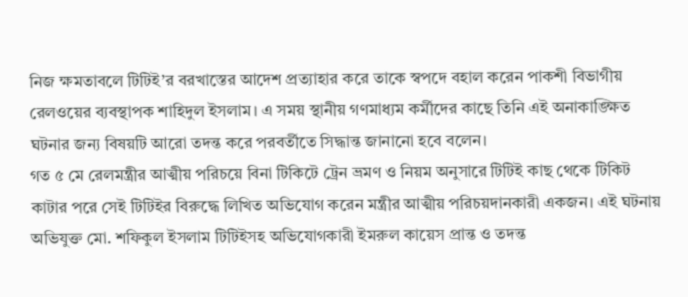নিজ ক্ষমতাবলে টিটিই’র বরখাস্তের আদেশ প্রত্যাহার করে তাকে স্বপদে বহাল করেন পাকশী বিভাগীয় রেলওয়ের ব্যবস্থাপক শাহিদুল ইসলাম। এ সময় স্থানীয় গণমাধ্যম কর্মীদের কাছে তিনি এই অনাকাঙ্ক্ষিত ঘটনার জন্য বিষয়টি আরো তদন্ত করে পরবর্তীতে সিদ্ধান্ত জানানো হবে বলেন।
গত ৫ মে রেলমন্ত্রীর আত্মীয় পরিচয়ে বিনা টিকিটে ট্রেন ভ্রমণ ও নিয়ম অনুসারে টিটিই কাছ থেকে টিকিট কাটার পরে সেই টিটিইর বিরুদ্ধে লিখিত অভিযোগ করেন মন্ত্রীর আত্মীয় পরিচয়দানকারী একজন। এই ঘটনায় অভিযুক্ত মো. শফিকুল ইসলাম টিটিইসহ অভিযোগকারী ইমরুল কায়েস প্রান্ত ও তদন্ত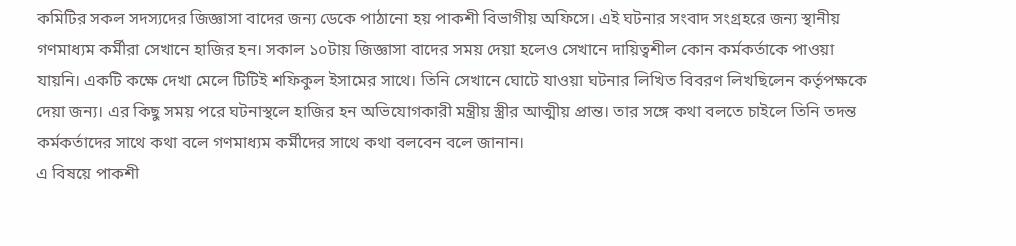কমিটির সকল সদস্যদের জিজ্ঞাসা বাদের জন্য ডেকে পাঠানো হয় পাকশী বিভাগীয় অফিসে। এই ঘটনার সংবাদ সংগ্রহরে জন্য স্থানীয় গণমাধ্যম কর্মীরা সেখানে হাজির হন। সকাল ১০টায় জিজ্ঞাসা বাদের সময় দেয়া হলেও সেখানে দায়িত্বশীল কোন কর্মকর্তাকে পাওয়া যায়নি। একটি কক্ষে দেখা মেলে টিটিই শফিকুল ইসামের সাথে। তিনি সেখানে ঘোটে যাওয়া ঘটনার লিখিত বিবরণ লিখছিলেন কর্তৃপক্ষকে দেয়া জন্য। এর কিছু সময় পরে ঘটনাস্থলে হাজির হন অভিযোগকারী মন্ত্রীয় স্ত্রীর আত্মীয় প্রান্ত। তার সঙ্গে কথা বলতে চাইলে তিনি তদন্ত কর্মকর্তাদের সাথে কথা বলে গণমাধ্যম কর্মীদের সাথে কথা বলবেন বলে জানান।
এ বিষয়ে পাকশী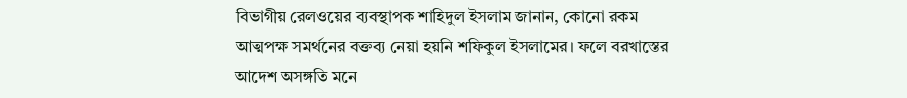বিভাগীয় রেলওয়ের ব্যবস্থাপক শাহিদুল ইসলাম জানান, কোনো রকম আত্মপক্ষ সমর্থনের বক্তব্য নেয়া হয়নি শফিকুল ইসলামের। ফলে বরখাস্তের আদেশ অসঙ্গতি মনে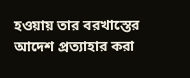হওয়ায় তার বরখাস্তের আদেশ প্রত্যাহার করা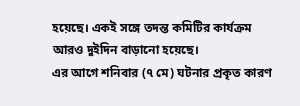হয়েছে। একই সঙ্গে তদন্ত কমিটির কার্যক্রম আরও দুইদিন বাড়ানো হয়েছে।
এর আগে শনিবার (৭ মে) ঘটনার প্রকৃত কারণ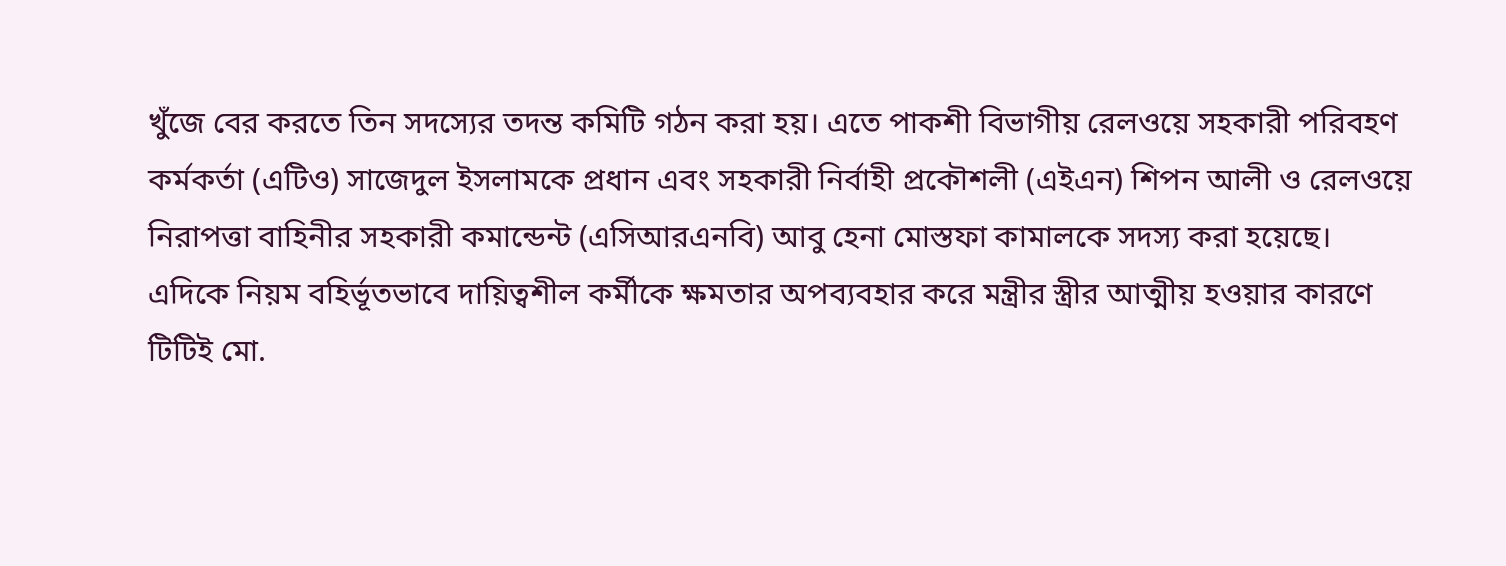খুঁজে বের করতে তিন সদস্যের তদন্ত কমিটি গঠন করা হয়। এতে পাকশী বিভাগীয় রেলওয়ে সহকারী পরিবহণ কর্মকর্তা (এটিও) সাজেদুল ইসলামকে প্রধান এবং সহকারী নির্বাহী প্রকৌশলী (এইএন) শিপন আলী ও রেলওয়ে নিরাপত্তা বাহিনীর সহকারী কমান্ডেন্ট (এসিআরএনবি) আবু হেনা মোস্তফা কামালকে সদস্য করা হয়েছে।
এদিকে নিয়ম বহির্ভূতভাবে দায়িত্বশীল কর্মীকে ক্ষমতার অপব্যবহার করে মন্ত্রীর স্ত্রীর আত্মীয় হওয়ার কারণে টিটিই মো.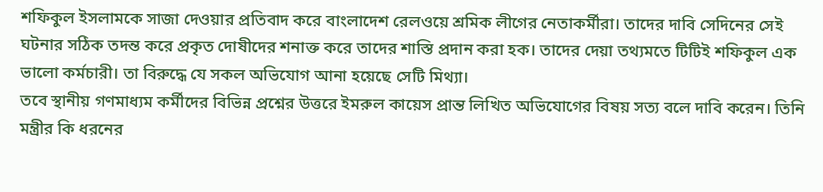শফিকুল ইসলামকে সাজা দেওয়ার প্রতিবাদ করে বাংলাদেশ রেলওয়ে শ্রমিক লীগের নেতাকর্মীরা। তাদের দাবি সেদিনের সেই ঘটনার সঠিক তদন্ত করে প্রকৃত দোষীদের শনাক্ত করে তাদের শাস্তি প্রদান করা হক। তাদের দেয়া তথ্যমতে টিটিই শফিকুল এক ভালো কর্মচারী। তা বিরুদ্ধে যে সকল অভিযোগ আনা হয়েছে সেটি মিথ্যা।
তবে স্থানীয় গণমাধ্যম কর্মীদের বিভিন্ন প্রশ্নের উত্তরে ইমরুল কায়েস প্রান্ত লিখিত অভিযোগের বিষয় সত্য বলে দাবি করেন। তিনি মন্ত্রীর কি ধরনের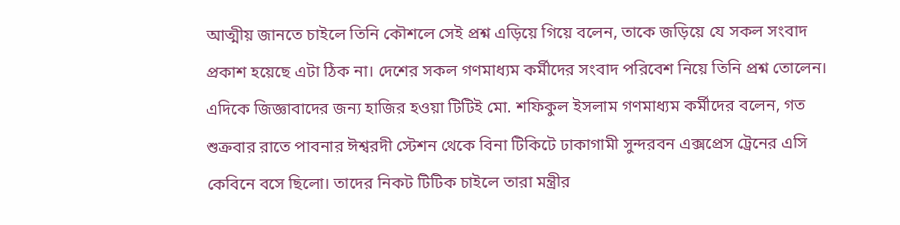আত্মীয় জানতে চাইলে তিনি কৌশলে সেই প্রশ্ন এড়িয়ে গিয়ে বলেন, তাকে জড়িয়ে যে সকল সংবাদ প্রকাশ হয়েছে এটা ঠিক না। দেশের সকল গণমাধ্যম কর্মীদের সংবাদ পরিবেশ নিয়ে তিনি প্রশ্ন তোলেন।
এদিকে জিজ্ঞাবাদের জন্য হাজির হওয়া টিটিই মো. শফিকুল ইসলাম গণমাধ্যম কর্মীদের বলেন, গত শুক্রবার রাতে পাবনার ঈশ্বরদী স্টেশন থেকে বিনা টিকিটে ঢাকাগামী সুন্দরবন এক্সপ্রেস ট্রেনের এসি কেবিনে বসে ছিলো। তাদের নিকট টিটিক চাইলে তারা মন্ত্রীর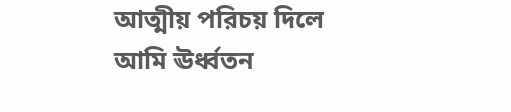আত্মীয় পরিচয় দিলে আমি ঊর্ধ্বতন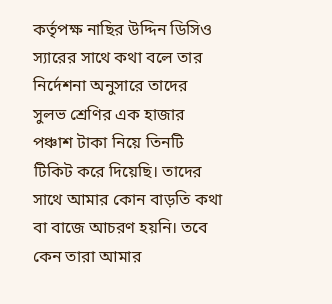কর্তৃপক্ষ নাছির উদ্দিন ডিসিও স্যারের সাথে কথা বলে তার নির্দেশনা অনুসারে তাদের সুলভ শ্রেণির এক হাজার পঞ্চাশ টাকা নিয়ে তিনটি টিকিট করে দিয়েছি। তাদের সাথে আমার কোন বাড়তি কথা বা বাজে আচরণ হয়নি। তবে কেন তারা আমার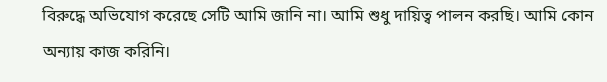বিরুদ্ধে অভিযোগ করেছে সেটি আমি জানি না। আমি শুধু দায়িত্ব পালন করছি। আমি কোন অন্যায় কাজ করিনি।